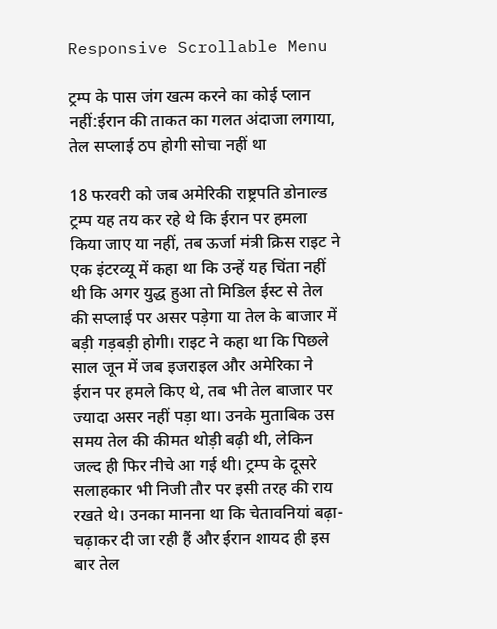Responsive Scrollable Menu

ट्रम्प के पास जंग खत्म करने का कोई प्लान नहीं:ईरान की ताकत का गलत अंदाजा लगाया, तेल सप्लाई ठप होगी सोचा नहीं था

18 फरवरी को जब अमेरिकी राष्ट्रपति डोनाल्ड ट्रम्प यह तय कर रहे थे कि ईरान पर हमला किया जाए या नहीं, तब ऊर्जा मंत्री क्रिस राइट ने एक इंटरव्यू में कहा था कि उन्हें यह चिंता नहीं थी कि अगर युद्ध हुआ तो मिडिल ईस्ट से तेल की सप्लाई पर असर पड़ेगा या तेल के बाजार में बड़ी गड़बड़ी होगी। राइट ने कहा था कि पिछले साल जून में जब इजराइल और अमेरिका ने ईरान पर हमले किए थे, तब भी तेल बाजार पर ज्यादा असर नहीं पड़ा था। उनके मुताबिक उस समय तेल की कीमत थोड़ी बढ़ी थी, लेकिन जल्द ही फिर नीचे आ गई थी। ट्रम्प के दूसरे सलाहकार भी निजी तौर पर इसी तरह की राय रखते थे। उनका मानना था कि चेतावनियां बढ़ा-चढ़ाकर दी जा रही हैं और ईरान शायद ही इस बार तेल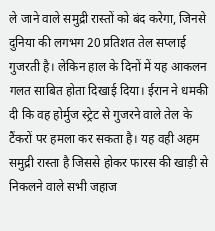ले जाने वाले समुद्री रास्तों को बंद करेगा, जिनसे दुनिया की लगभग 20 प्रतिशत तेल सप्लाई गुजरती है। लेकिन हाल के दिनों में यह आकलन गलत साबित होता दिखाई दिया। ईरान ने धमकी दी कि वह होर्मुज स्ट्रेट से गुजरने वाले तेल के टैंकरों पर हमला कर सकता है। यह वही अहम समुद्री रास्ता है जिससे होकर फारस की खाड़ी से निकलने वाले सभी जहाज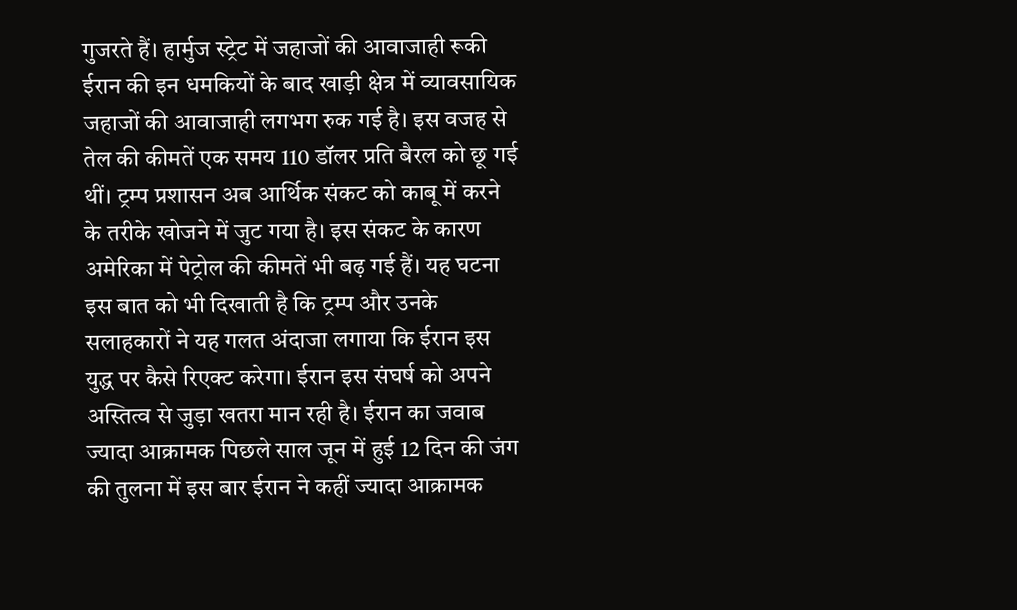गुजरते हैं। हार्मुज स्ट्रेट में जहाजों की आवाजाही रूकी ईरान की इन धमकियों के बाद खाड़ी क्षेत्र में व्यावसायिक जहाजों की आवाजाही लगभग रुक गई है। इस वजह से तेल की कीमतें एक समय 110 डॉलर प्रति बैरल को छू गई थीं। ट्रम्प प्रशासन अब आर्थिक संकट को काबू में करने के तरीके खोजने में जुट गया है। इस संकट के कारण अमेरिका में पेट्रोल की कीमतें भी बढ़ गई हैं। यह घटना इस बात को भी दिखाती है कि ट्रम्प और उनके सलाहकारों ने यह गलत अंदाजा लगाया कि ईरान इस युद्ध पर कैसे रिएक्ट करेगा। ईरान इस संघर्ष को अपने अस्तित्व से जुड़ा खतरा मान रही है। ईरान का जवाब ज्यादा आक्रामक पिछले साल जून में हुई 12 दिन की जंग की तुलना में इस बार ईरान ने कहीं ज्यादा आक्रामक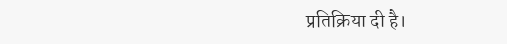प्रतिक्रिया दी है।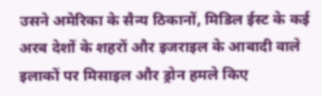उसने अमेरिका के सैन्य ठिकानों, मिडिल ईस्ट के कई अरब देशों के शहरों और इजराइल के आबादी वाले इलाकों पर मिसाइल और ड्रोन हमले किए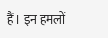हैं। इन हमलों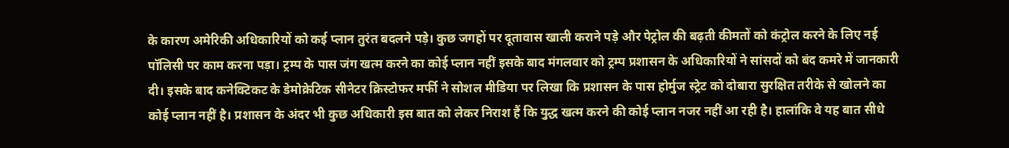के कारण अमेरिकी अधिकारियों को कई प्लान तुरंत बदलने पड़े। कुछ जगहों पर दूतावास खाली कराने पड़े और पेट्रोल की बढ़ती कीमतों को कंट्रोल करने के लिए नई पॉलिसी पर काम करना पड़ा। ट्रम्प के पास जंग खत्म करने का कोई प्लान नहीं इसके बाद मंगलवार को ट्रम्प प्रशासन के अधिकारियों ने सांसदों को बंद कमरे में जानकारी दी। इसके बाद कनेक्टिकट के डेमोक्रेटिक सीनेटर क्रिस्टोफर मर्फी ने सोशल मीडिया पर लिखा कि प्रशासन के पास होर्मुज स्ट्रेट को दोबारा सुरक्षित तरीके से खोलने का कोई प्लान नहीं है। प्रशासन के अंदर भी कुछ अधिकारी इस बात को लेकर निराश हैं कि युद्ध खत्म करने की कोई प्लान नजर नहीं आ रही है। हालांकि वे यह बात सीधे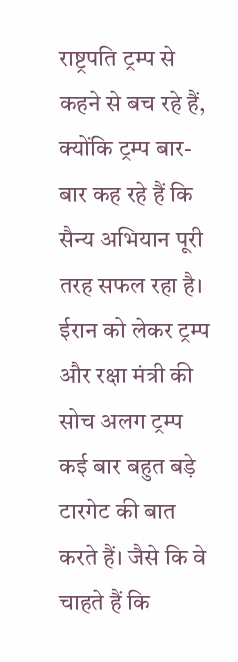राष्ट्रपति ट्रम्प से कहने से बच रहे हैं, क्योंकि ट्रम्प बार-बार कह रहे हैं कि सैन्य अभियान पूरी तरह सफल रहा है। ईरान को लेकर ट्रम्प और रक्षा मंत्री की सोच अलग ट्रम्प कई बार बहुत बड़े टारगेट की बात करते हैं। जैसे कि वे चाहते हैं कि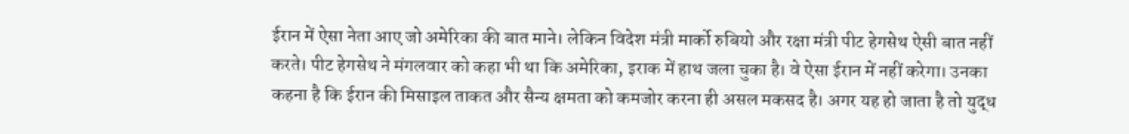ईरान में ऐसा नेता आए जो अमेरिका की बात माने। लेकिन विदेश मंत्री मार्को रुबियो और रक्षा मंत्री पीट हेगसेथ ऐसी बात नहीं करते। पीट हेगसेथ ने मंगलवार को कहा भी था कि अमेरिका, इराक में हाथ जला चुका है। वे ऐसा ईरान में नहीं करेगा। उनका कहना है कि ईरान की मिसाइल ताकत और सैन्य क्षमता को कमजोर करना ही असल मकसद है। अगर यह हो जाता है तो युद्ध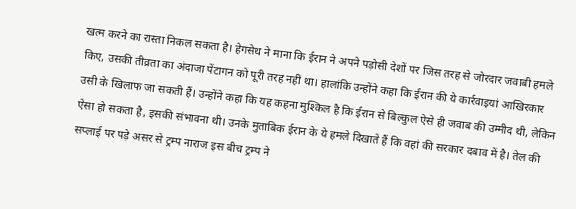खत्म करने का रास्ता निकल सकता है। हेगसेथ ने माना कि ईरान ने अपने पड़ोसी देशों पर जिस तरह से जोरदार जवाबी हमले किए, उसकी तीव्रता का अंदाजा पेंटागन को पूरी तरह नहीं था। हालांकि उन्होंने कहा कि ईरान की ये कार्रवाइयां आखिरकार उसी के खिलाफ जा सकती हैं। उन्होंने कहा कि यह कहना मुश्किल है कि ईरान से बिल्कुल ऐसे ही जवाब की उम्मीद थी, लेकिन ऐसा हो सकता है, इसकी संभावना थी। उनके मुताबिक ईरान के ये हमले दिखाते हैं कि वहां की सरकार दबाव में है। तेल की सप्लाई पर पड़े असर से ट्रम्प नाराज इस बीच ट्रम्प ने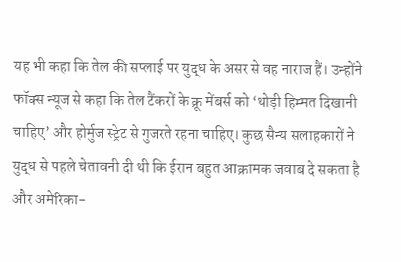यह भी कहा कि तेल की सप्लाई पर युद्ध के असर से वह नाराज हैं। उन्होंने फॉक्स न्यूज से कहा कि तेल टैंकरों के क्रू मेंबर्स को ‘थोड़ी हिम्मत दिखानी चाहिए’ और होर्मुज स्ट्रेट से गुजरते रहना चाहिए। कुछ सैन्य सलाहकारों ने युद्ध से पहले चेतावनी दी थी कि ईरान बहुत आक्रामक जवाब दे सकता है और अमेरिका-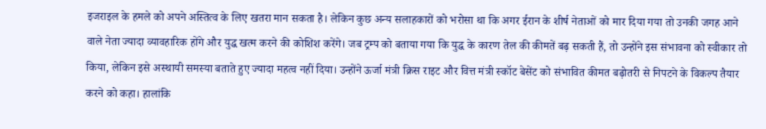इजराइल के हमले को अपने अस्तित्व के लिए खतरा मान सकता है। लेकिन कुछ अन्य सलाहकारों को भरोसा था कि अगर ईरान के शीर्ष नेताओं को मार दिया गया तो उनकी जगह आने वाले नेता ज्यादा व्यावहारिक होंगे और युद्ध खत्म करने की कोशिश करेंगे। जब ट्रम्प को बताया गया कि युद्ध के कारण तेल की कीमतें बढ़ सकती हैं, तो उन्होंने इस संभावना को स्वीकार तो किया, लेकिन इसे अस्थायी समस्या बताते हुए ज्यादा महत्व नहीं दिया। उन्होंने ऊर्जा मंत्री क्रिस राइट और वित्त मंत्री स्कॉट बेसेंट को संभावित कीमत बढ़ोतरी से निपटने के विकल्प तैयार करने को कहा। हालांकि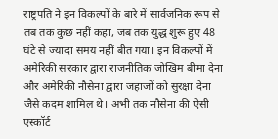राष्ट्रपति ने इन विकल्पों के बारे में सार्वजनिक रूप से तब तक कुछ नहीं कहा, जब तक युद्ध शुरू हुए 48 घंटे से ज्यादा समय नहीं बीत गया। इन विकल्पों में अमेरिकी सरकार द्वारा राजनीतिक जोखिम बीमा देना और अमेरिकी नौसेना द्वारा जहाजों को सुरक्षा देना जैसे कदम शामिल थे। अभी तक नौसेना की ऐसी एस्कॉर्ट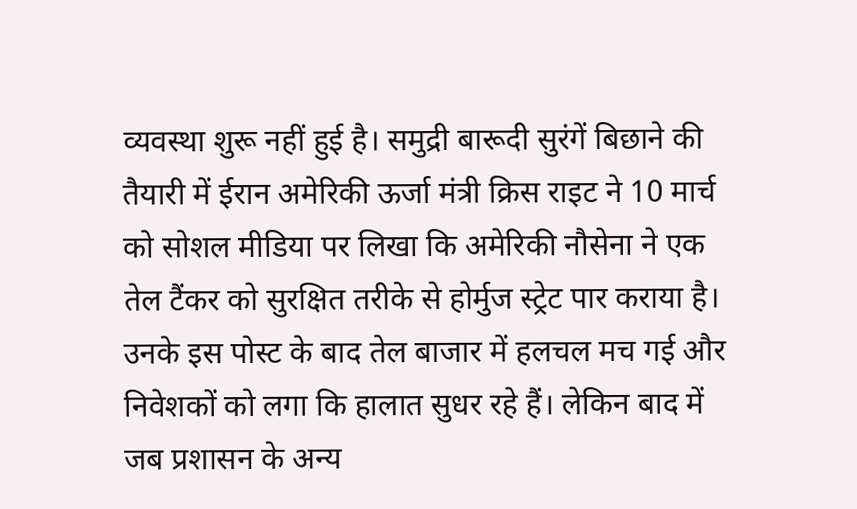व्यवस्था शुरू नहीं हुई है। समुद्री बारूदी सुरंगें बिछाने की तैयारी में ईरान अमेरिकी ऊर्जा मंत्री क्रिस राइट ने 10 मार्च को सोशल मीडिया पर लिखा कि अमेरिकी नौसेना ने एक तेल टैंकर को सुरक्षित तरीके से होर्मुज स्ट्रेट पार कराया है। उनके इस पोस्ट के बाद तेल बाजार में हलचल मच गई और निवेशकों को लगा कि हालात सुधर रहे हैं। लेकिन बाद में जब प्रशासन के अन्य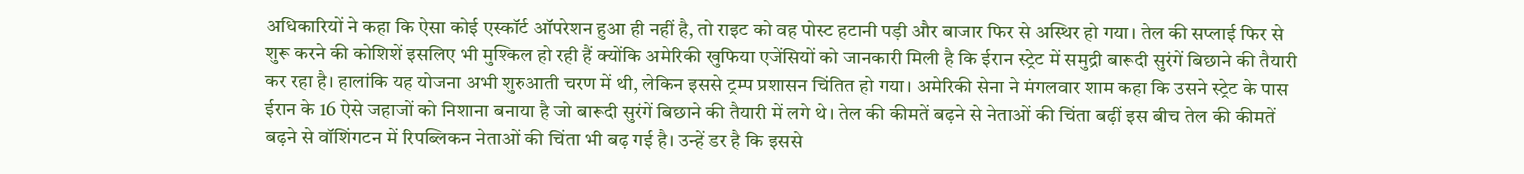अधिकारियों ने कहा कि ऐसा कोई एस्कॉर्ट ऑपरेशन हुआ ही नहीं है, तो राइट को वह पोस्ट हटानी पड़ी और बाजार फिर से अस्थिर हो गया। तेल की सप्लाई फिर से शुरू करने की कोशिशें इसलिए भी मुश्किल हो रही हैं क्योंकि अमेरिकी खुफिया एजेंसियों को जानकारी मिली है कि ईरान स्ट्रेट में समुद्री बारूदी सुरंगें बिछाने की तैयारी कर रहा है। हालांकि यह योजना अभी शुरुआती चरण में थी, लेकिन इससे ट्रम्प प्रशासन चिंतित हो गया। अमेरिकी सेना ने मंगलवार शाम कहा कि उसने स्ट्रेट के पास ईरान के 16 ऐसे जहाजों को निशाना बनाया है जो बारूदी सुरंगें बिछाने की तैयारी में लगे थे। तेल की कीमतें बढ़ने से नेताओं की चिंता बढ़ीं इस बीच तेल की कीमतें बढ़ने से वॉशिंगटन में रिपब्लिकन नेताओं की चिंता भी बढ़ गई है। उन्हें डर है कि इससे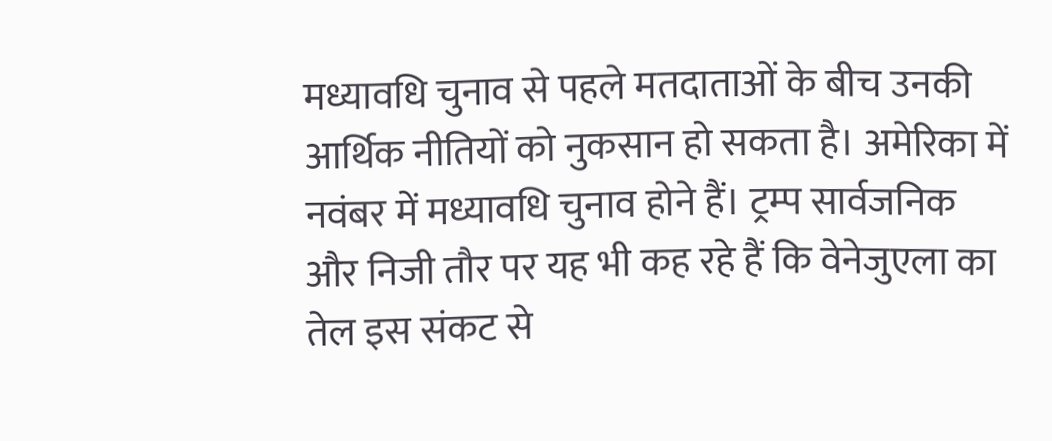मध्यावधि चुनाव से पहले मतदाताओं के बीच उनकी आर्थिक नीतियों को नुकसान हो सकता है। अमेरिका में नवंबर में मध्यावधि चुनाव होने हैं। ट्रम्प सार्वजनिक और निजी तौर पर यह भी कह रहे हैं कि वेनेजुएला का तेल इस संकट से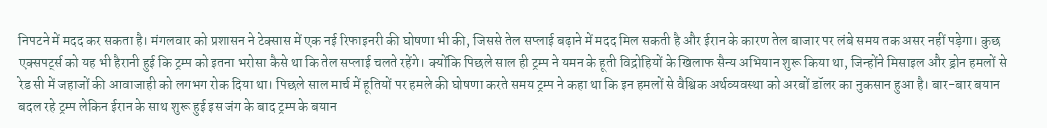निपटने में मदद कर सकता है। मंगलवार को प्रशासन ने टेक्सास में एक नई रिफाइनरी की घोषणा भी की, जिससे तेल सप्लाई बढ़ाने में मदद मिल सकती है और ईरान के कारण तेल बाजार पर लंबे समय तक असर नहीं पड़ेगा। कुछ एक्सपर्ट्स को यह भी हैरानी हुई कि ट्रम्प को इतना भरोसा कैसे था कि तेल सप्लाई चलते रहेंगे। क्योंकि पिछले साल ही ट्रम्प ने यमन के हूती विद्रोहियों के खिलाफ सैन्य अभियान शुरू किया था, जिन्होंने मिसाइल और ड्रोन हमलों से रेड सी में जहाजों की आवाजाही को लगभग रोक दिया था। पिछले साल मार्च में हूतियों पर हमले की घोषणा करते समय ट्रम्प ने कहा था कि इन हमलों से वैश्विक अर्थव्यवस्था को अरबों डॉलर का नुकसान हुआ है। बार-बार बयान बदल रहे ट्रम्प लेकिन ईरान के साथ शुरू हुई इस जंग के बाद ट्रम्प के बयान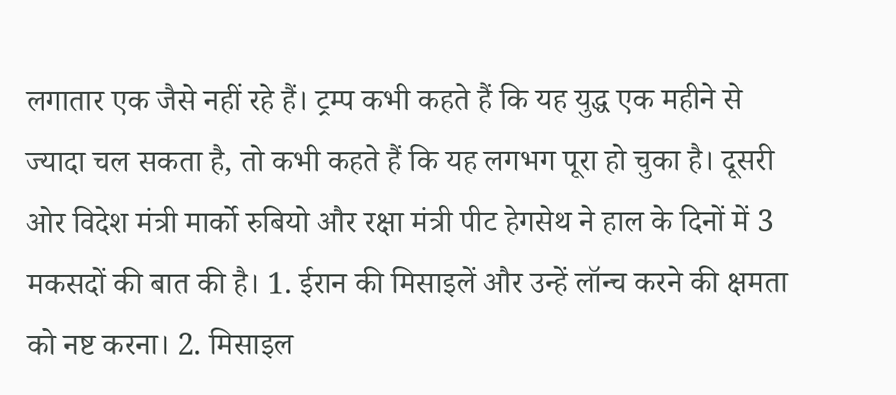लगातार एक जैसे नहीं रहे हैं। ट्रम्प कभी कहते हैं कि यह युद्ध एक महीने से ज्यादा चल सकता है, तो कभी कहते हैं कि यह लगभग पूरा हो चुका है। दूसरी ओर विदेश मंत्री मार्को रुबियो और रक्षा मंत्री पीट हेगसेथ ने हाल के दिनों में 3 मकसदों की बात की है। 1. ईरान की मिसाइलें और उन्हें लॉन्च करने की क्षमता को नष्ट करना। 2. मिसाइल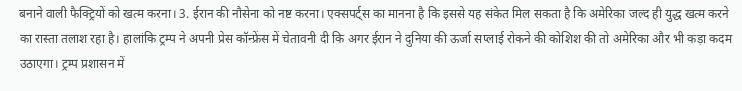बनाने वाली फैक्ट्रियों को खत्म करना। 3. ईरान की नौसेना को नष्ट करना। एक्सपर्ट्स का मानना है कि इससे यह संकेत मिल सकता है कि अमेरिका जल्द ही युद्ध खत्म करने का रास्ता तलाश रहा है। हालांकि ट्रम्प ने अपनी प्रेस कॉन्फ्रेंस में चेतावनी दी कि अगर ईरान ने दुनिया की ऊर्जा सप्लाई रोकने की कोशिश की तो अमेरिका और भी कड़ा कदम उठाएगा। ट्रम्प प्रशासन में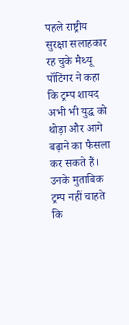पहले राष्ट्रीय सुरक्षा सलाहकार रह चुके मैथ्यू पॉटिंगर ने कहा कि ट्रम्प शायद अभी भी युद्ध को थोड़ा और आगे बढ़ाने का फैसला कर सकते हैं। उनके मुताबिक ट्रम्प नहीं चाहते कि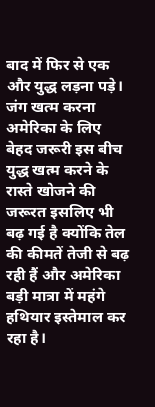बाद में फिर से एक और युद्ध लड़ना पड़े। जंग खत्म करना अमेरिका के लिए बेहद जरूरी इस बीच युद्ध खत्म करने के रास्ते खोजने की जरूरत इसलिए भी बढ़ गई है क्योंकि तेल की कीमतें तेजी से बढ़ रही हैं और अमेरिका बड़ी मात्रा में महंगे हथियार इस्तेमाल कर रहा है।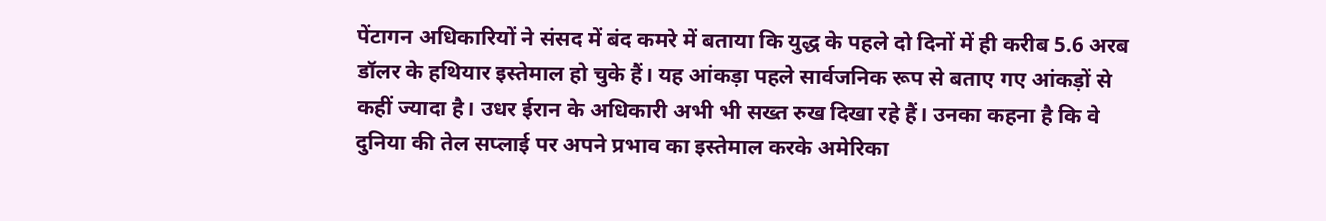पेंटागन अधिकारियों ने संसद में बंद कमरे में बताया कि युद्ध के पहले दो दिनों में ही करीब 5.6 अरब डॉलर के हथियार इस्तेमाल हो चुके हैं। यह आंकड़ा पहले सार्वजनिक रूप से बताए गए आंकड़ों से कहीं ज्यादा है। उधर ईरान के अधिकारी अभी भी सख्त रुख दिखा रहे हैं। उनका कहना है कि वे दुनिया की तेल सप्लाई पर अपने प्रभाव का इस्तेमाल करके अमेरिका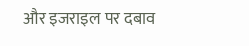और इजराइल पर दबाव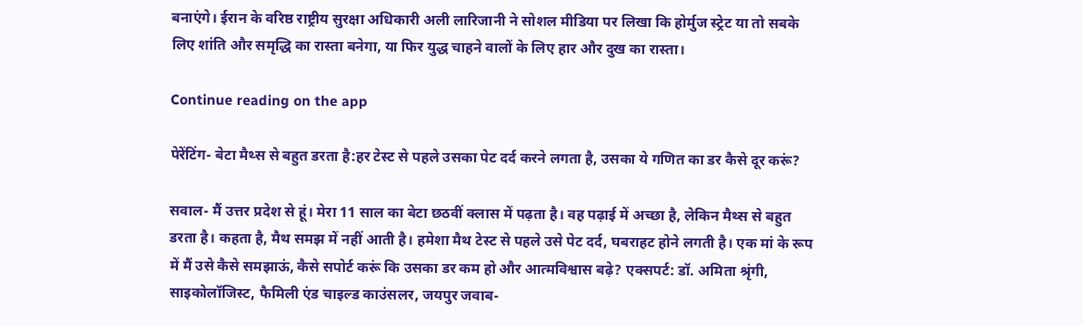बनाएंगे। ईरान के वरिष्ठ राष्ट्रीय सुरक्षा अधिकारी अली लारिजानी ने सोशल मीडिया पर लिखा कि होर्मुज स्ट्रेट या तो सबके लिए शांति और समृद्धि का रास्ता बनेगा, या फिर युद्ध चाहने वालों के लिए हार और दुख का रास्ता।

Continue reading on the app

पेरेंटिंग- बेटा मैथ्स से बहुत डरता है:हर टेस्ट से पहले उसका पेट दर्द करने लगता है, उसका ये गणित का डर कैसे दूर करूं?

सवाल- मैं उत्तर प्रदेश से हूं। मेरा 11 साल का बेटा छठवीं क्लास में पढ़ता है। वह पढ़ाई में अच्छा है, लेकिन मैथ्स से बहुत डरता है। कहता है, मैथ समझ में नहीं आती है। हमेशा मैथ टेस्ट से पहले उसे पेट दर्द, घबराहट होने लगती है। एक मां के रूप में मैं उसे कैसे समझाऊं, कैसे सपोर्ट करूं कि उसका डर कम हो और आत्मविश्वास बढ़े? एक्सपर्ट: डॉ. अमिता श्रृंगी, साइकोलॉजिस्ट, फैमिली एंड चाइल्ड काउंसलर, जयपुर जवाब-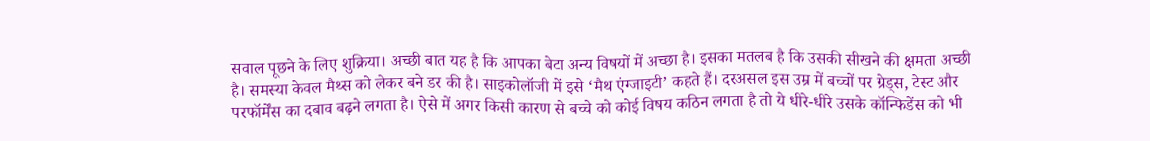सवाल पूछने के लिए शुक्रिया। अच्छी बात यह है कि आपका बेटा अन्य विषयों में अच्छा है। इसका मतलब है कि उसकी सीखने की क्षमता अच्छी है। समस्या केवल मैथ्स को लेकर बने डर की है। साइकोलॉजी में इसे ‘मैथ एंग्जाइटी’ कहते हैं। दरअसल इस उम्र में बच्चों पर ग्रेड्स, टेस्ट और परफॉर्मेंस का दबाव बढ़ने लगता है। ऐसे में अगर किसी कारण से बच्चे को कोई विषय कठिन लगता है तो ये धीरे-धीरे उसके कॉन्फिडेंस को भी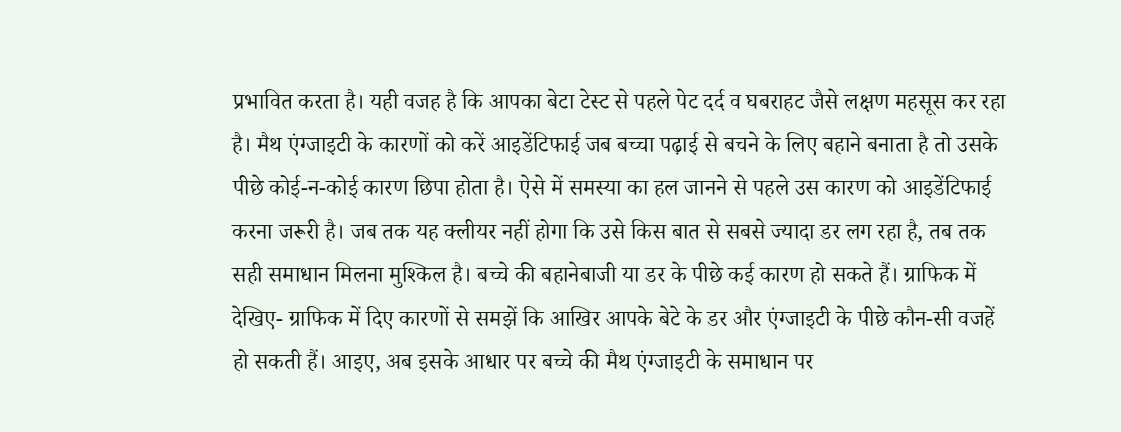प्रभावित करता है। यही वजह है कि आपका बेटा टेस्ट से पहले पेट दर्द व घबराहट जैसे लक्षण महसूस कर रहा है। मैथ एंग्जाइटी के कारणों को करें आइडेंटिफाई जब बच्चा पढ़ाई से बचने के लिए बहाने बनाता है तो उसके पीछे कोई-न-कोई कारण छिपा होता है। ऐसे में समस्या का हल जानने से पहले उस कारण को आइडेंटिफाई करना जरूरी है। जब तक यह क्लीयर नहीं होगा कि उसे किस बात से सबसे ज्यादा डर लग रहा है, तब तक सही समाधान मिलना मुश्किल है। बच्चे की बहानेबाजी या डर के पीछे कई कारण हो सकते हैं। ग्राफिक में देखिए- ग्राफिक में दिए कारणों से समझें कि आखिर आपके बेटे के डर और एंग्जाइटी के पीछे कौन-सी वजहें हो सकती हैं। आइए, अब इसके आधार पर बच्चे की मैथ एंग्जाइटी के समाधान पर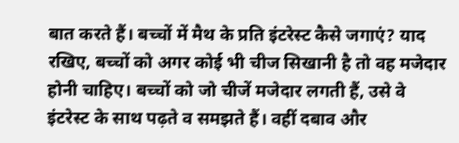बात करते हैं। बच्चों में मैथ के प्रति इंटरेस्ट कैसे जगाएं? याद रखिए, बच्चों को अगर कोई भी चीज सिखानी है तो वह मजेदार होनी चाहिए। बच्चों को जो चीजें मजेदार लगती हैं, उसे वे इंटरेस्ट के साथ पढ़ते व समझते हैं। वहीं दबाव और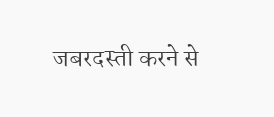जबरदस्ती करने से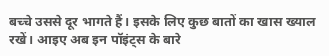बच्चे उससे दूर भागते हैं। इसके लिए कुछ बातों का खास ख्याल रखें। आइए अब इन पॉइंट्स के बारे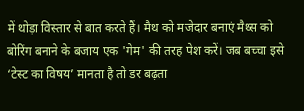में थोड़ा विस्तार से बात करते हैं। मैथ को मजेदार बनाएं मैथ्स को बोरिंग बनाने के बजाय एक 'गेम' की तरह पेश करें। जब बच्चा इसे ‘टेस्ट का विषय’ मानता है तो डर बढ़ता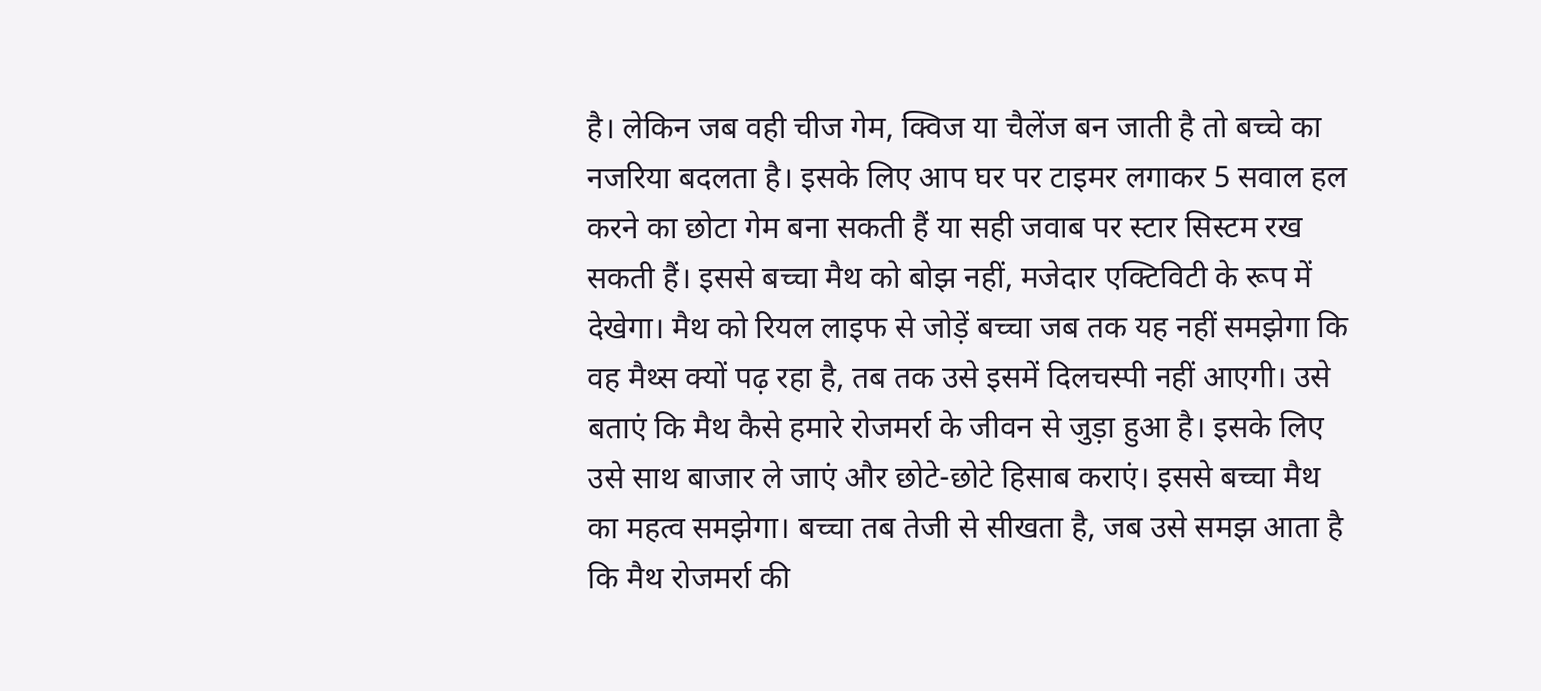है। लेकिन जब वही चीज गेम, क्विज या चैलेंज बन जाती है तो बच्चे का नजरिया बदलता है। इसके लिए आप घर पर टाइमर लगाकर 5 सवाल हल करने का छोटा गेम बना सकती हैं या सही जवाब पर स्टार सिस्टम रख सकती हैं। इससे बच्चा मैथ को बोझ नहीं, मजेदार एक्टिविटी के रूप में देखेगा। मैथ को रियल लाइफ से जोड़ें बच्चा जब तक यह नहीं समझेगा कि वह मैथ्स क्यों पढ़ रहा है, तब तक उसे इसमें दिलचस्पी नहीं आएगी। उसे बताएं कि मैथ कैसे हमारे रोजमर्रा के जीवन से जुड़ा हुआ है। इसके लिए उसे साथ बाजार ले जाएं और छोटे-छोटे हिसाब कराएं। इससे बच्चा मैथ का महत्व समझेगा। बच्चा तब तेजी से सीखता है, जब उसे समझ आता है कि मैथ रोजमर्रा की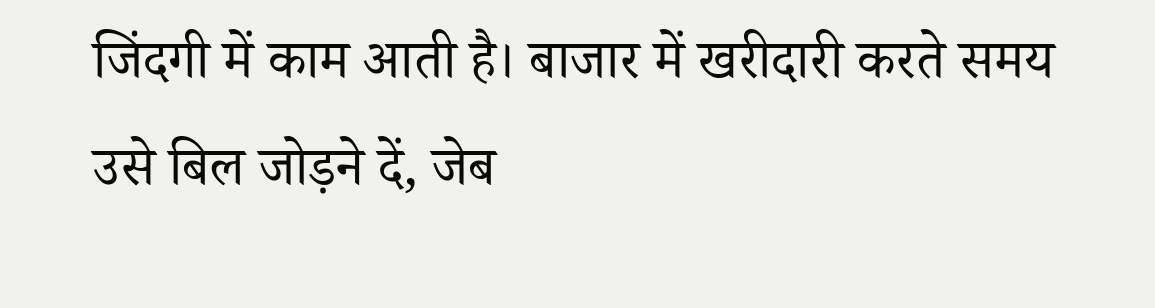जिंदगी में काम आती है। बाजार में खरीदारी करते समय उसे बिल जोड़ने दें, जेब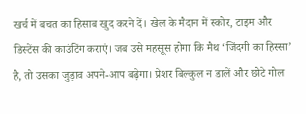खर्च में बचत का हिसाब खुद करने दें। खेल के मैदान में स्कोर, टाइम और डिस्टेंस की काउंटिंग कराएं। जब उसे महसूस होगा कि मैथ ‘जिंदगी का हिस्सा’ है, तो उसका जुड़ाव अपने-आप बढ़ेगा। प्रेशर बिल्कुल न डालें और छोटे गोल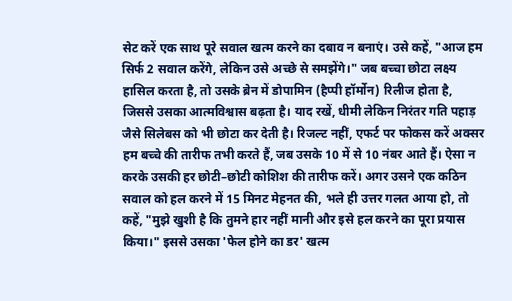सेट करें एक साथ पूरे सवाल खत्म करने का दबाव न बनाएं। उसे कहें, "आज हम सिर्फ 2 सवाल करेंगे, लेकिन उसे अच्छे से समझेंगे।" जब बच्चा छोटा लक्ष्य हासिल करता है, तो उसके ब्रेन में डोपामिन (हैप्पी हॉर्मोन) रिलीज होता है, जिससे उसका आत्मविश्वास बढ़ता है। याद रखें, धीमी लेकिन निरंतर गति पहाड़ जैसे सिलेबस को भी छोटा कर देती है। रिजल्ट नहीं, एफर्ट पर फोकस करें अक्सर हम बच्चे की तारीफ तभी करते हैं, जब उसके 10 में से 10 नंबर आते हैं। ऐसा न करके उसकी हर छोटी–छोटी कोशिश की तारीफ करें। अगर उसने एक कठिन सवाल को हल करने में 15 मिनट मेहनत की, भले ही उत्तर गलत आया हो, तो कहें, "मुझे खुशी है कि तुमने हार नहीं मानी और इसे हल करने का पूरा प्रयास किया।" इससे उसका 'फेल होने का डर' खत्म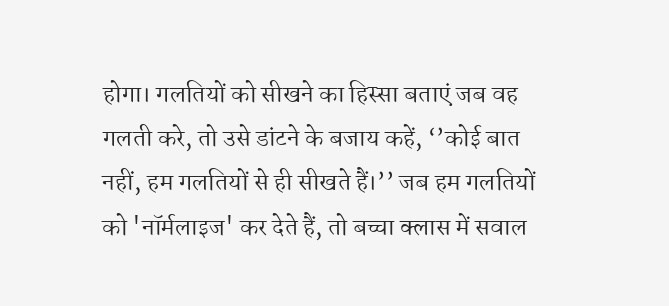होगा। गलतियों को सीखने का हिस्सा बताएं जब वह गलती करे, तो उसे डांटने के बजाय कहें, ‘’कोई बात नहीं, हम गलतियों से ही सीखते हैं।’’ जब हम गलतियों को 'नॉर्मलाइज' कर देते हैं, तो बच्चा क्लास में सवाल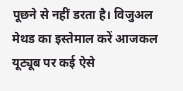पूछने से नहीं डरता है। विजुअल मेथड का इस्तेमाल करें आजकल यूट्यूब पर कई ऐसे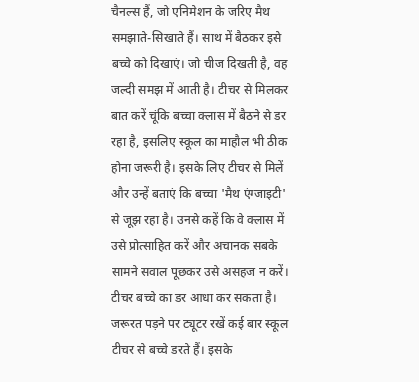चैनल्स हैं, जो एनिमेशन के जरिए मैथ समझाते-सिखाते हैं। साथ में बैठकर इसे बच्चे को दिखाएं। जो चीज दिखती है, वह जल्दी समझ में आती है। टीचर से मिलकर बात करें चूंकि बच्चा क्लास में बैठने से डर रहा है, इसलिए स्कूल का माहौल भी ठीक होना जरूरी है। इसके लिए टीचर से मिलें और उन्हें बताएं कि बच्चा 'मैथ एंग्जाइटी' से जूझ रहा है। उनसे कहें कि वे क्लास में उसे प्रोत्साहित करें और अचानक सबके सामने सवाल पूछकर उसे असहज न करें। टीचर बच्चे का डर आधा कर सकता है। जरूरत पड़ने पर ट्यूटर रखें कई बार स्कूल टीचर से बच्चे डरते हैं। इसके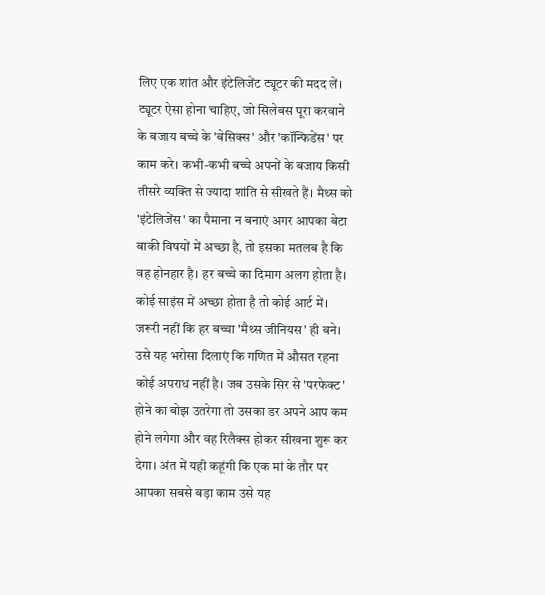लिए एक शांत और इंटेलिजेंट ट्यूटर की मदद लें। ट्यूटर ऐसा होना चाहिए, जो सिलेबस पूरा करवाने के बजाय बच्चे के 'बेसिक्स' और 'कॉन्फिडेंस' पर काम करे। कभी-कभी बच्चे अपनों के बजाय किसी तीसरे व्यक्ति से ज्यादा शांति से सीखते हैं। मैथ्स को 'इंटेलिजेंस' का पैमाना न बनाएं अगर आपका बेटा बाकी विषयों में अच्छा है, तो इसका मतलब है कि वह होनहार है। हर बच्चे का दिमाग अलग होता है। कोई साइंस में अच्छा होता है तो कोई आर्ट में। जरूरी नहीं कि हर बच्चा 'मैथ्स जीनियस' ही बने। उसे यह भरोसा दिलाएं कि गणित में औसत रहना कोई अपराध नहीं है। जब उसके सिर से 'परफेक्ट' होने का बोझ उतरेगा तो उसका डर अपने आप कम होने लगेगा और वह रिलैक्स होकर सीखना शुरू कर देगा। अंत में यही कहूंगी कि एक मां के तौर पर आपका सबसे बड़ा काम उसे यह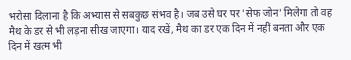भरोसा दिलाना है कि अभ्यास से सबकुछ संभव है। जब उसे घर पर 'सेफ जोन' मिलेगा तो वह मैथ के डर से भी लड़ना सीख जाएगा। याद रखें, मैथ का डर एक दिन में नहीं बनता और एक दिन में खत्म भी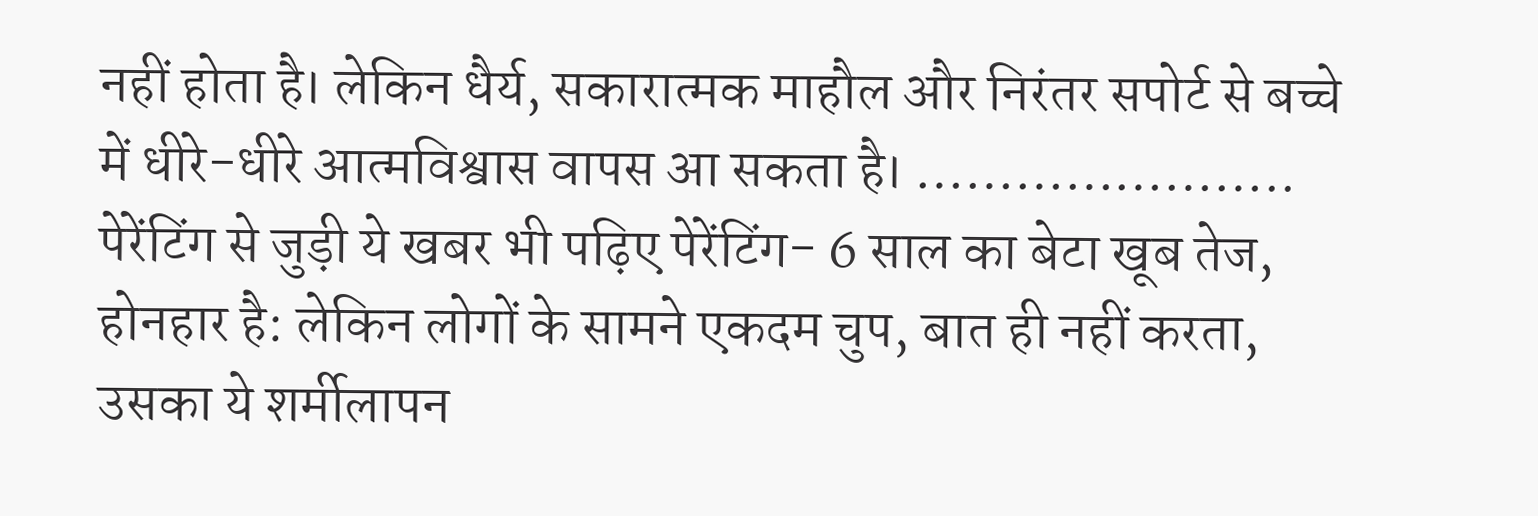नहीं होता है। लेकिन धैर्य, सकारात्मक माहौल और निरंतर सपोर्ट से बच्चे में धीरे-धीरे आत्मविश्वास वापस आ सकता है। ………………….. पेरेंटिंग से जुड़ी ये खबर भी पढ़िए पेरेंटिंग- 6 साल का बेटा खूब तेज, होनहार है: लेकिन लोगों के सामने एकदम चुप, बात ही नहीं करता, उसका ये शर्मीलापन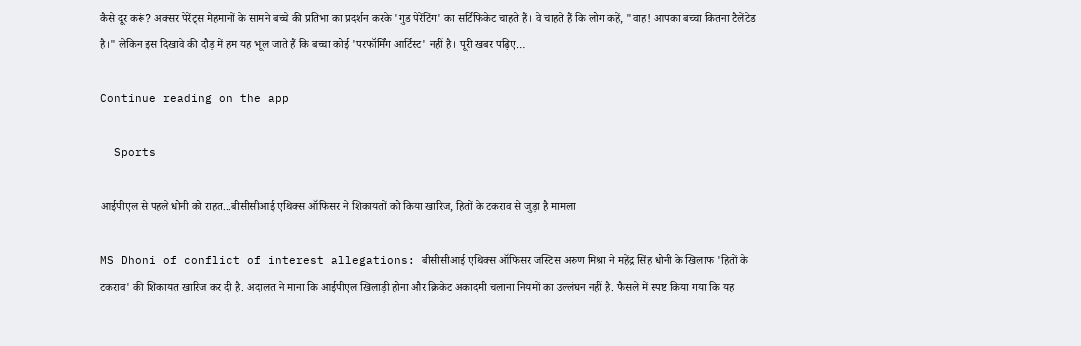कैसे दूर करूं? अक्सर पेरेंट्स मेहमानों के सामने बच्चे की प्रतिभा का प्रदर्शन करके 'गुड पेरेंटिंग' का सर्टिफिकेट चाहते हैं। वे चाहते हैं कि लोग कहें, "वाह! आपका बच्चा कितना टैलेंटेड है।" लेकिन इस दिखावे की दौड़ में हम यह भूल जाते हैं कि बच्चा कोई 'परफॉर्मिंग आर्टिस्ट' नहीं है। पूरी खबर पढ़िए…

Continue reading on the app

  Sports

आईपीएल से पहले धोनी को राहत...बीसीसीआई एथिक्स ऑफिसर ने शिकायतों को किया खारिज, हितों के टकराव से जुड़ा है मामला

MS Dhoni of conflict of interest allegations: बीसीसीआई एथिक्स ऑफिसर जस्टिस अरुण मिश्रा ने महेंद्र सिंह धोनी के खिलाफ 'हितों के टकराव' की शिकायत खारिज कर दी है. अदालत ने माना कि आईपीएल खिलाड़ी होना और क्रिकेट अकादमी चलाना नियमों का उल्लंघन नहीं है. फैसले में स्पष्ट किया गया कि यह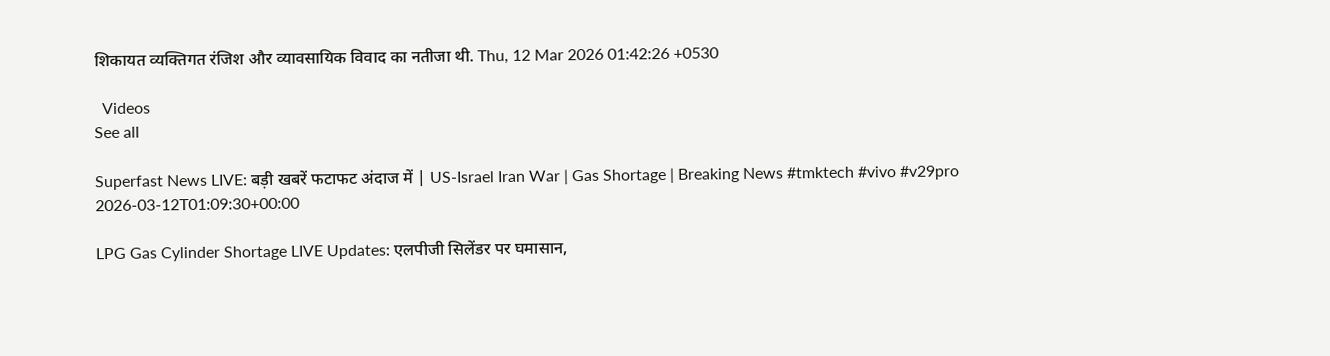शिकायत व्यक्तिगत रंजिश और व्यावसायिक विवाद का नतीजा थी. Thu, 12 Mar 2026 01:42:26 +0530

  Videos
See all

Superfast News LIVE: बड़ी खबरें फटाफट अंदाज में | US-Israel Iran War | Gas Shortage | Breaking News #tmktech #vivo #v29pro
2026-03-12T01:09:30+00:00

LPG Gas Cylinder Shortage LIVE Updates: एलपीजी सिलेंडर पर घमासान,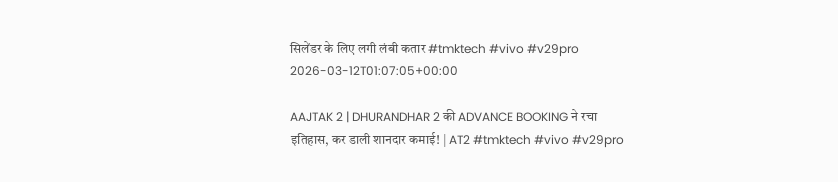सिलेंडर के लिए लगी लंबी कतार #tmktech #vivo #v29pro
2026-03-12T01:07:05+00:00

AAJTAK 2 | DHURANDHAR 2 की ADVANCE BOOKING ने रचा इतिहास, कर डाली शानदार कमाई! | AT2 #tmktech #vivo #v29pro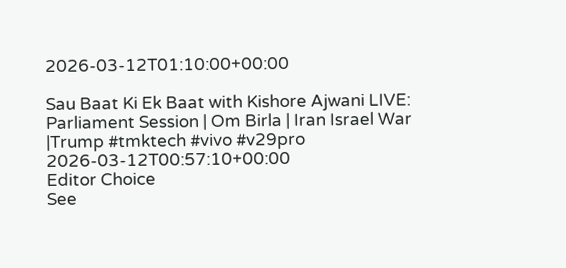2026-03-12T01:10:00+00:00

Sau Baat Ki Ek Baat with Kishore Ajwani LIVE: Parliament Session | Om Birla | Iran Israel War |Trump #tmktech #vivo #v29pro
2026-03-12T00:57:10+00:00
Editor Choice
See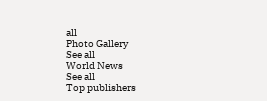all
Photo Gallery
See all
World News
See all
Top publishers